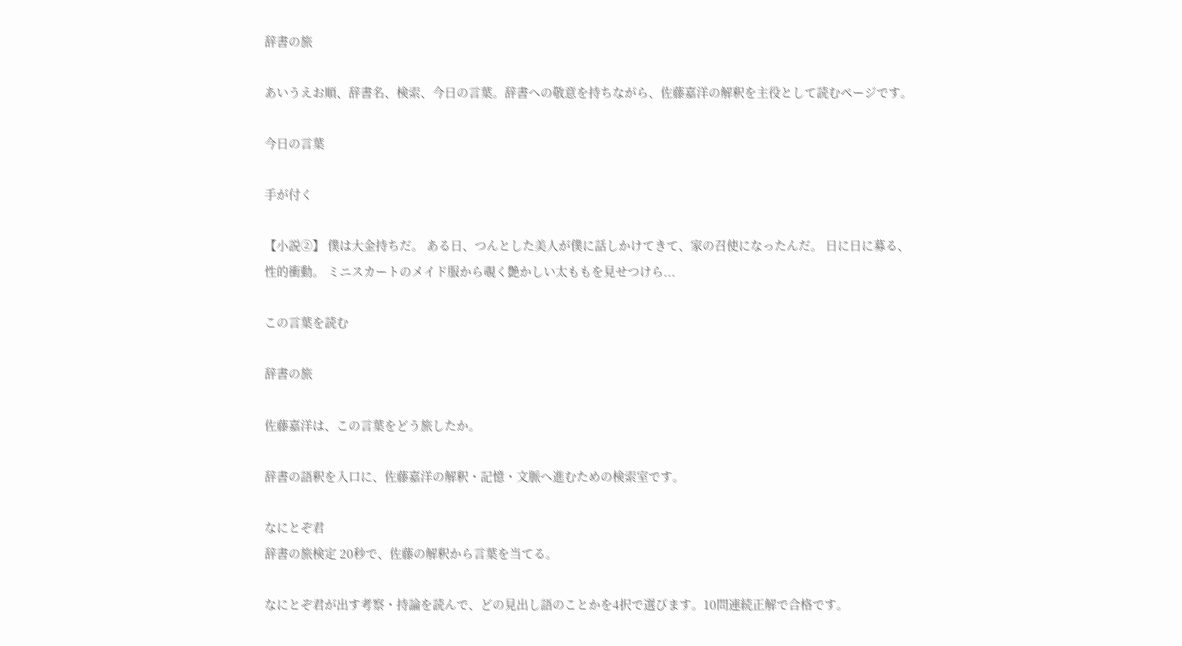辞書の旅

あいうえお順、辞書名、検索、今日の言葉。辞書への敬意を持ちながら、佐藤嘉洋の解釈を主役として読むページです。

今日の言葉

手が付く

【小説②】 僕は大金持ちだ。 ある日、つんとした美人が僕に話しかけてきて、家の召使になったんだ。 日に日に募る、性的衝動。 ミニスカートのメイド服から覗く艶かしい太ももを見せつけら...

この言葉を読む

辞書の旅

佐藤嘉洋は、この言葉をどう旅したか。

辞書の語釈を入口に、佐藤嘉洋の解釈・記憶・文脈へ進むための検索室です。

なにとぞ君
辞書の旅検定 20秒で、佐藤の解釈から言葉を当てる。

なにとぞ君が出す考察・持論を読んで、どの見出し語のことかを4択で選びます。10問連続正解で合格です。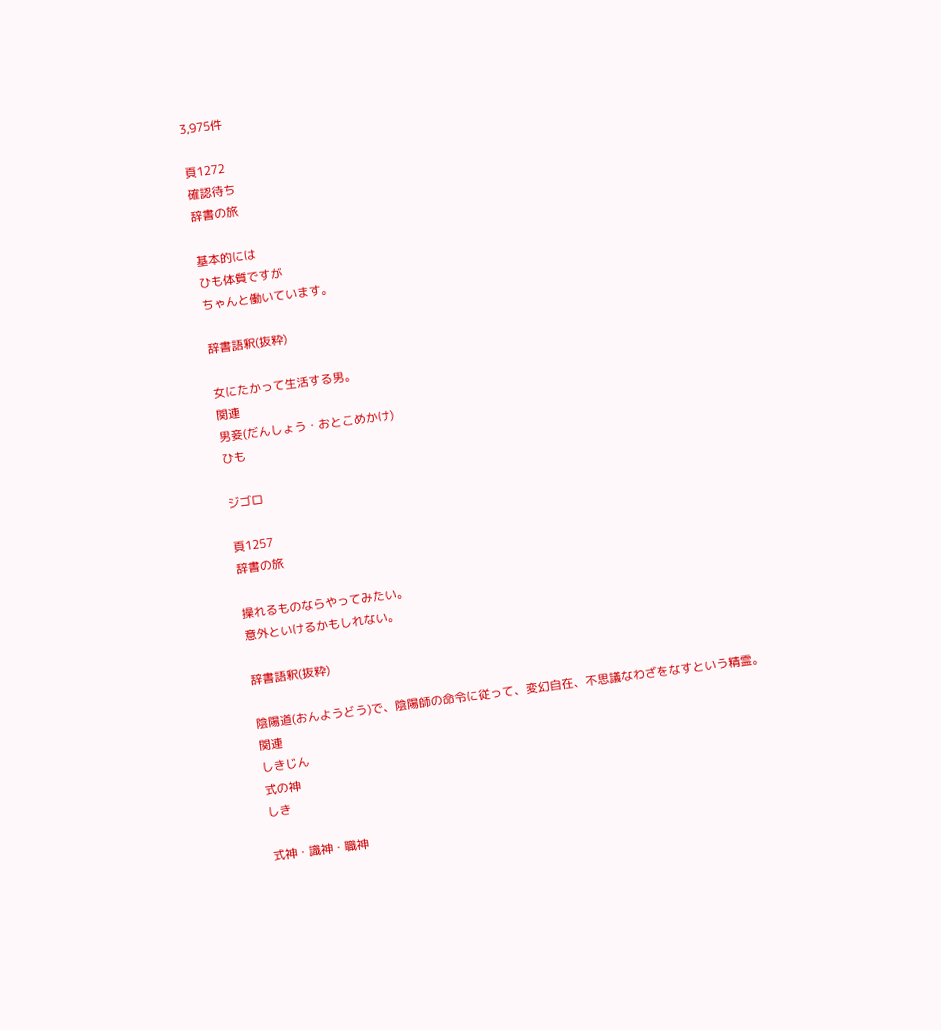3,975件

頁1272
確認待ち
辞書の旅

基本的には
ひも体質ですが
ちゃんと働いています。

辞書語釈(抜粋)

女にたかって生活する男。
関連
男妾(だんしょう・おとこめかけ)
ひも

ジゴロ

頁1257
辞書の旅

操れるものならやってみたい。
意外といけるかもしれない。

辞書語釈(抜粋)

陰陽道(おんようどう)で、陰陽師の命令に従って、変幻自在、不思議なわざをなすという精霊。
関連
しきじん
式の神
しき

式神・識神・職神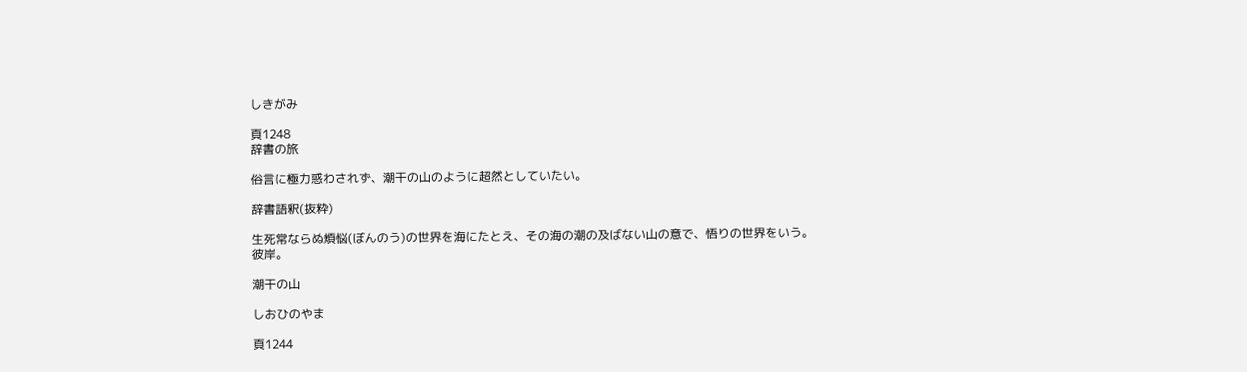しきがみ

頁1248
辞書の旅

俗言に極力惑わされず、潮干の山のように超然としていたい。

辞書語釈(抜粋)

生死常ならぬ煩悩(ぼんのう)の世界を海にたとえ、その海の潮の及ばない山の意で、悟りの世界をいう。
彼岸。

潮干の山

しおひのやま

頁1244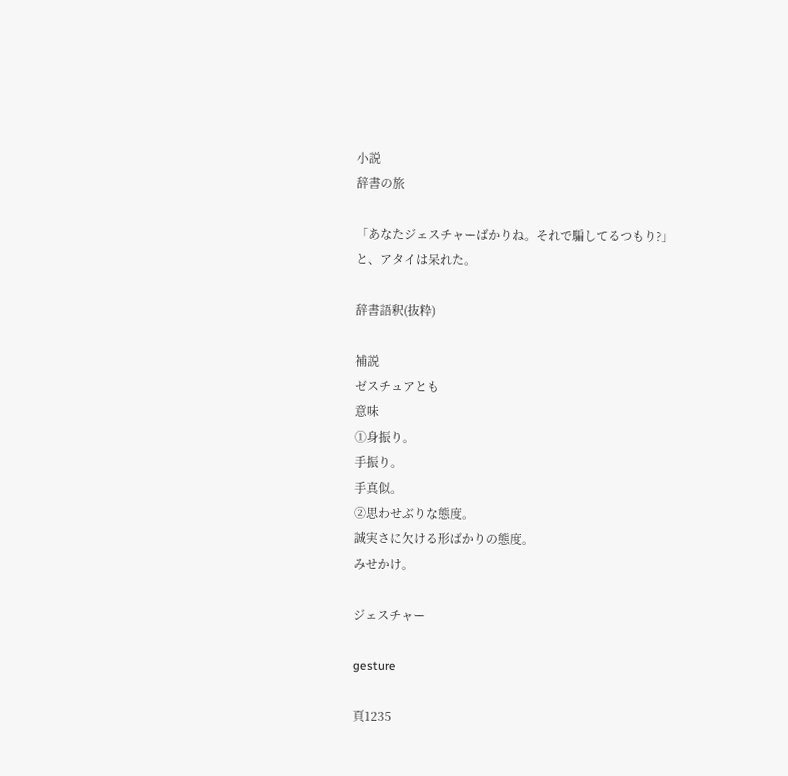小説
辞書の旅

「あなたジェスチャーばかりね。それで騙してるつもり?」
と、アタイは呆れた。

辞書語釈(抜粋)

補説
ゼスチュアとも
意味
①身振り。
手振り。
手真似。
②思わせぶりな態度。
誠実さに欠ける形ばかりの態度。
みせかけ。

ジェスチャー

gesture

頁1235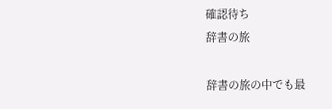確認待ち
辞書の旅

辞書の旅の中でも最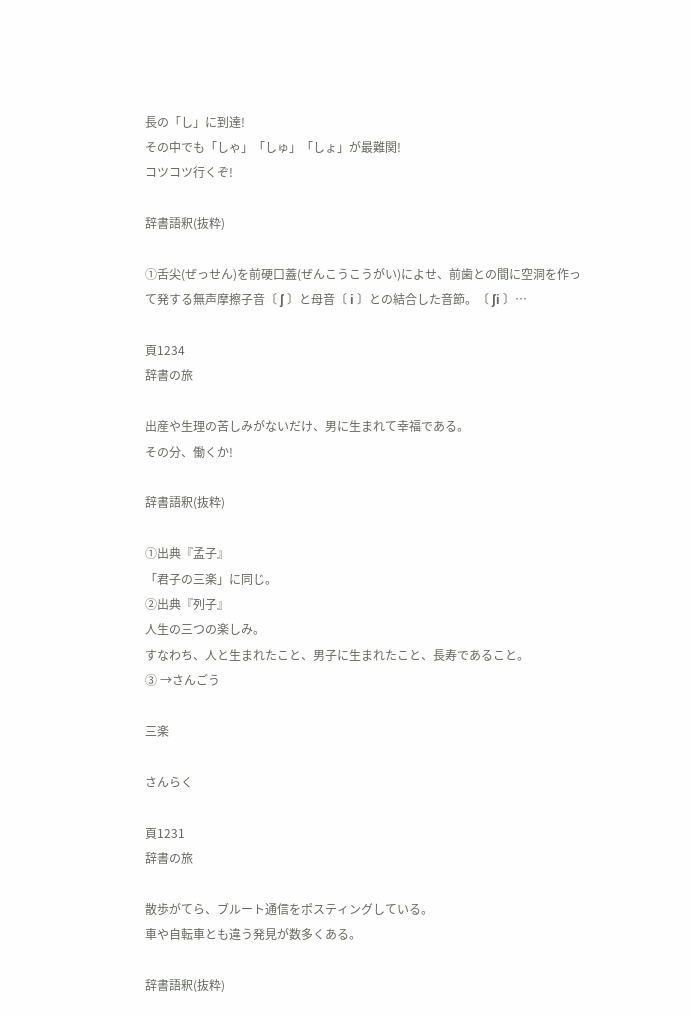長の「し」に到達!
その中でも「しゃ」「しゅ」「しょ」が最難関!
コツコツ行くぞ!

辞書語釈(抜粋)

①舌尖(ぜっせん)を前硬口蓋(ぜんこうこうがい)によせ、前歯との間に空洞を作って発する無声摩擦子音〔 ʃ 〕と母音〔 i 〕との結合した音節。〔 ʃi 〕…

頁1234
辞書の旅

出産や生理の苦しみがないだけ、男に生まれて幸福である。
その分、働くか!

辞書語釈(抜粋)

①出典『孟子』
「君子の三楽」に同じ。
②出典『列子』
人生の三つの楽しみ。
すなわち、人と生まれたこと、男子に生まれたこと、長寿であること。
③ →さんごう

三楽

さんらく

頁1231
辞書の旅

散歩がてら、ブルート通信をポスティングしている。
車や自転車とも違う発見が数多くある。

辞書語釈(抜粋)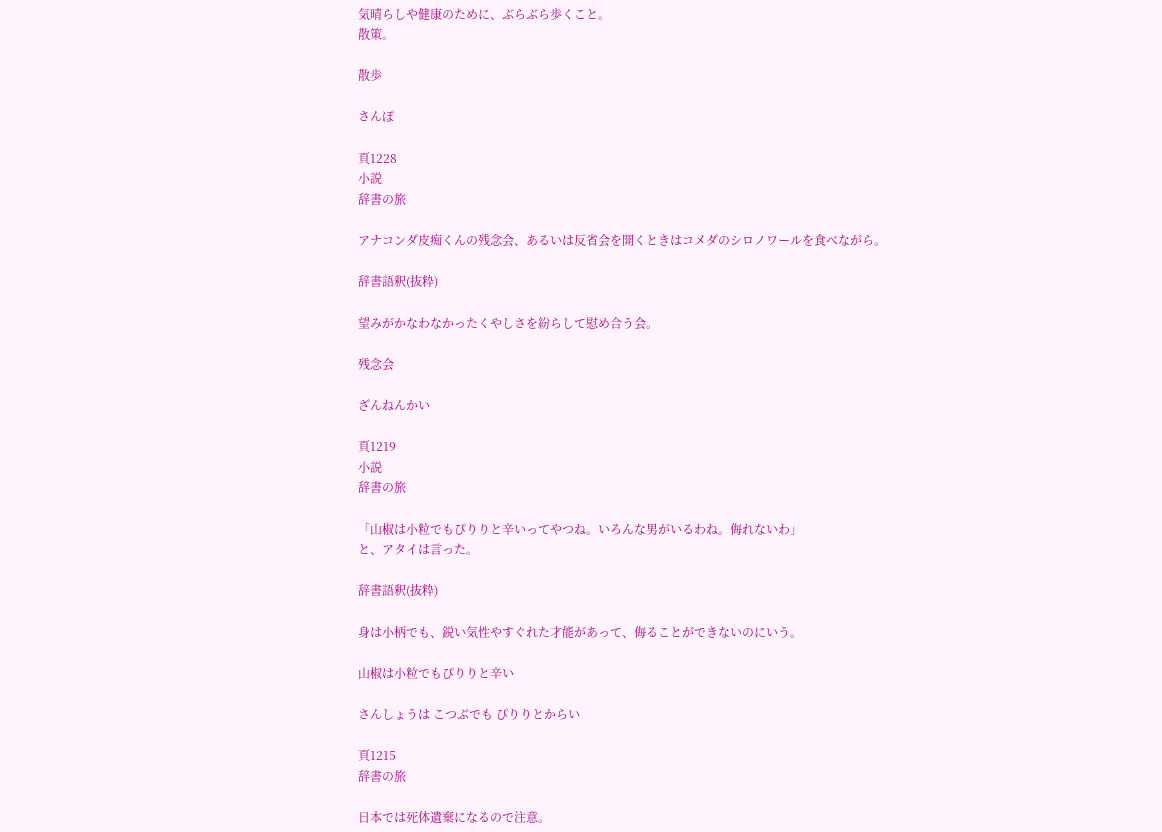気晴らしや健康のために、ぶらぶら歩くこと。
散策。

散歩

さんぽ

頁1228
小説
辞書の旅

アナコンダ皮痴くんの残念会、あるいは反省会を開くときはコメダのシロノワールを食べながら。

辞書語釈(抜粋)

望みがかなわなかったくやしさを紛らして慰め合う会。

残念会

ざんねんかい

頁1219
小説
辞書の旅

「山椒は小粒でもぴりりと辛いってやつね。いろんな男がいるわね。侮れないわ」
と、アタイは言った。

辞書語釈(抜粋)

身は小柄でも、鋭い気性やすぐれた才能があって、侮ることができないのにいう。

山椒は小粒でもぴりりと辛い

さんしょうは こつぶでも ぴりりとからい

頁1215
辞書の旅

日本では死体遺棄になるので注意。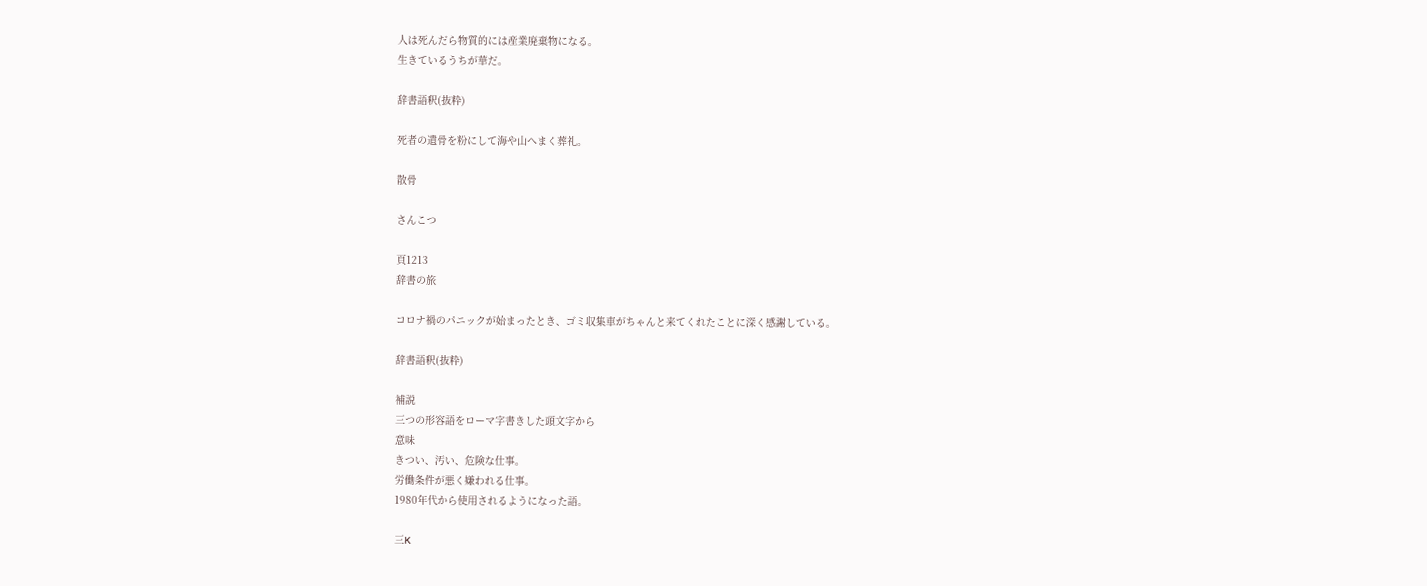人は死んだら物質的には産業廃棄物になる。
生きているうちが華だ。

辞書語釈(抜粋)

死者の遺骨を粉にして海や山へまく葬礼。

散骨

さんこつ

頁1213
辞書の旅

コロナ禍のパニックが始まったとき、ゴミ収集車がちゃんと来てくれたことに深く感謝している。

辞書語釈(抜粋)

補説
三つの形容語をローマ字書きした頭文字から
意味
きつい、汚い、危険な仕事。
労働条件が悪く嫌われる仕事。
1980年代から使用されるようになった語。

三K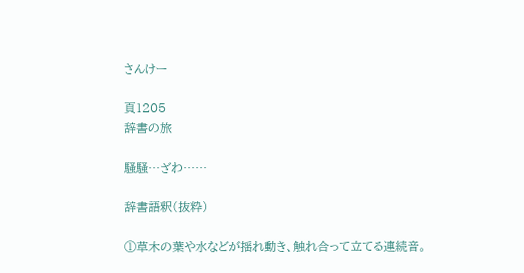さんけー

頁1205
辞書の旅

騒騒…ざわ……

辞書語釈(抜粋)

①草木の葉や水などが揺れ動き、触れ合って立てる連続音。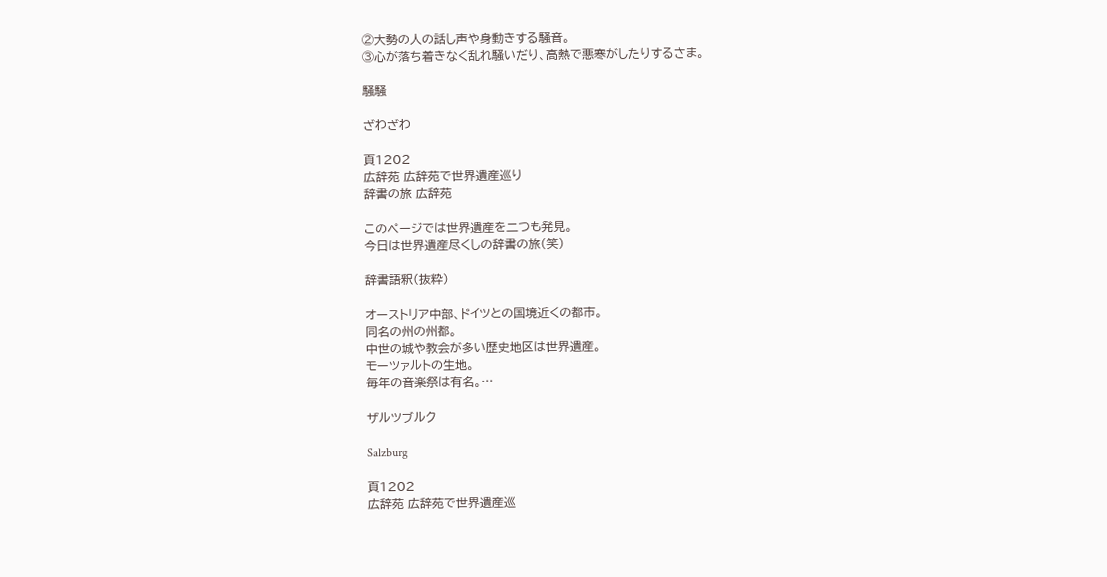②大勢の人の話し声や身動きする騒音。
③心が落ち着きなく乱れ騒いだり、高熱で悪寒がしたりするさま。

騒騒

ざわざわ

頁1202
広辞苑 広辞苑で世界遺産巡り
辞書の旅 広辞苑

このページでは世界遺産を二つも発見。
今日は世界遺産尽くしの辞書の旅(笑)

辞書語釈(抜粋)

オーストリア中部、ドイツとの国境近くの都市。
同名の州の州都。
中世の城や教会が多い歴史地区は世界遺産。
モーツァルトの生地。
毎年の音楽祭は有名。…

ザルツブルク

Salzburg

頁1202
広辞苑 広辞苑で世界遺産巡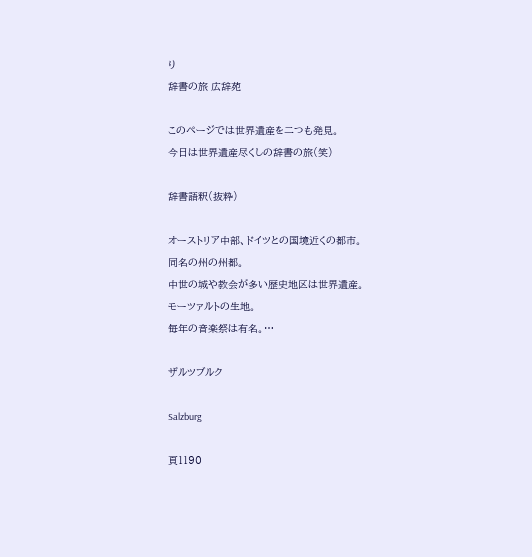り
辞書の旅 広辞苑

このページでは世界遺産を二つも発見。
今日は世界遺産尽くしの辞書の旅(笑)

辞書語釈(抜粋)

オーストリア中部、ドイツとの国境近くの都市。
同名の州の州都。
中世の城や教会が多い歴史地区は世界遺産。
モーツァルトの生地。
毎年の音楽祭は有名。…

ザルツブルク

Salzburg

頁1190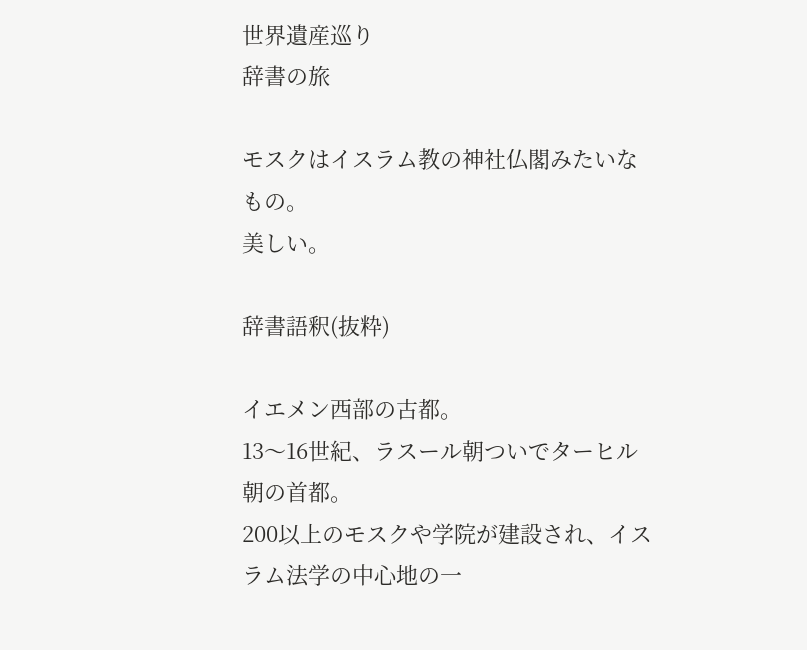世界遺産巡り
辞書の旅

モスクはイスラム教の神社仏閣みたいなもの。
美しい。

辞書語釈(抜粋)

イエメン西部の古都。
13〜16世紀、ラスール朝ついでターヒル朝の首都。
200以上のモスクや学院が建設され、イスラム法学の中心地の一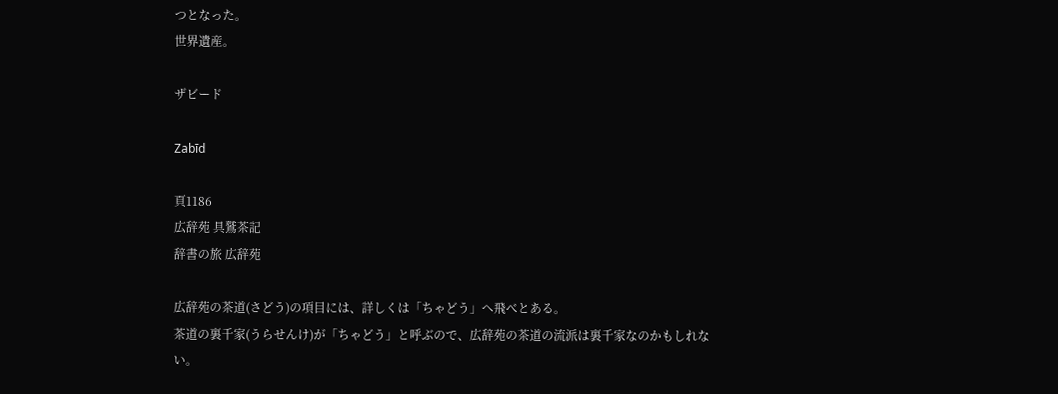つとなった。
世界遺産。

ザビード

Zabīd

頁1186
広辞苑 具鷲茶記
辞書の旅 広辞苑

広辞苑の茶道(さどう)の項目には、詳しくは「ちゃどう」へ飛べとある。
茶道の裏千家(うらせんけ)が「ちゃどう」と呼ぶので、広辞苑の茶道の流派は裏千家なのかもしれない。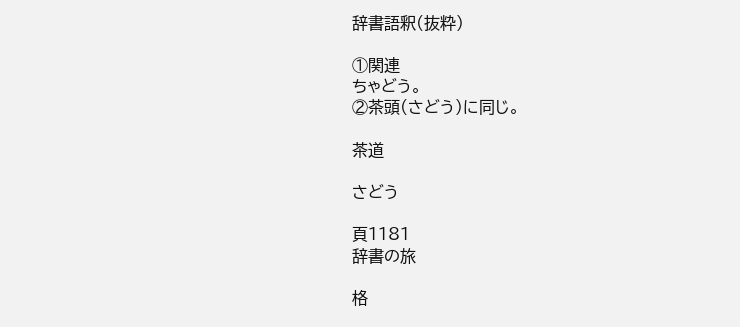辞書語釈(抜粋)

①関連
ちゃどう。
②茶頭(さどう)に同じ。

茶道

さどう

頁1181
辞書の旅

格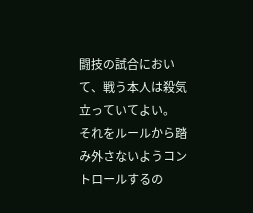闘技の試合において、戦う本人は殺気立っていてよい。
それをルールから踏み外さないようコントロールするの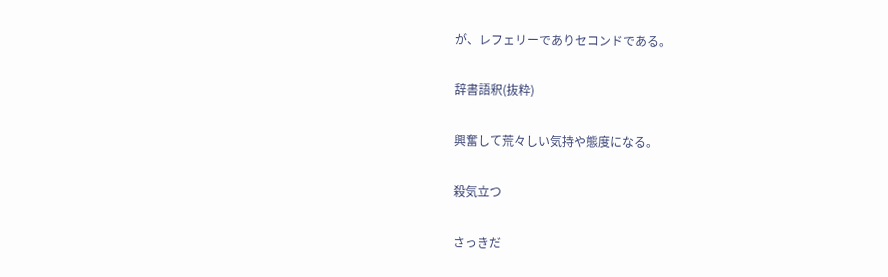が、レフェリーでありセコンドである。

辞書語釈(抜粋)

興奮して荒々しい気持や態度になる。

殺気立つ

さっきだ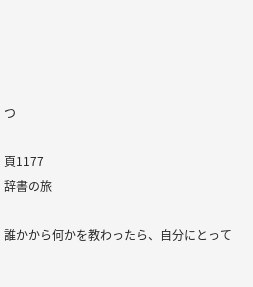つ

頁1177
辞書の旅

誰かから何かを教わったら、自分にとって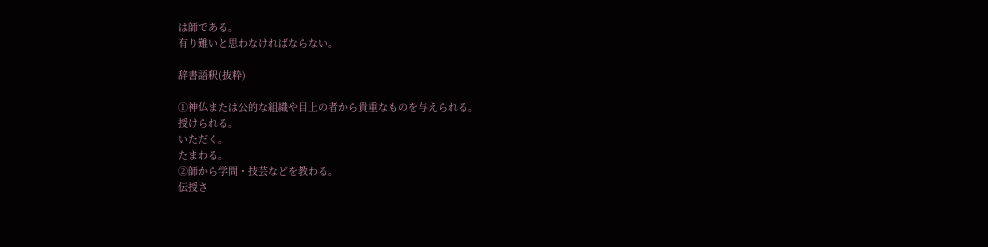は師である。
有り難いと思わなければならない。

辞書語釈(抜粋)

①神仏または公的な組織や目上の者から貴重なものを与えられる。
授けられる。
いただく。
たまわる。
②師から学問・技芸などを教わる。
伝授さ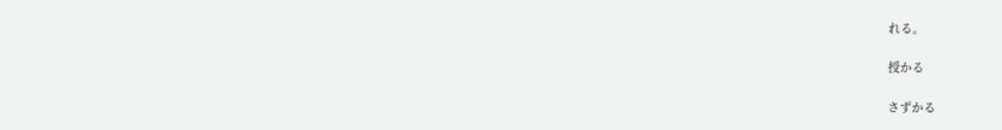れる。

授かる

さずかる